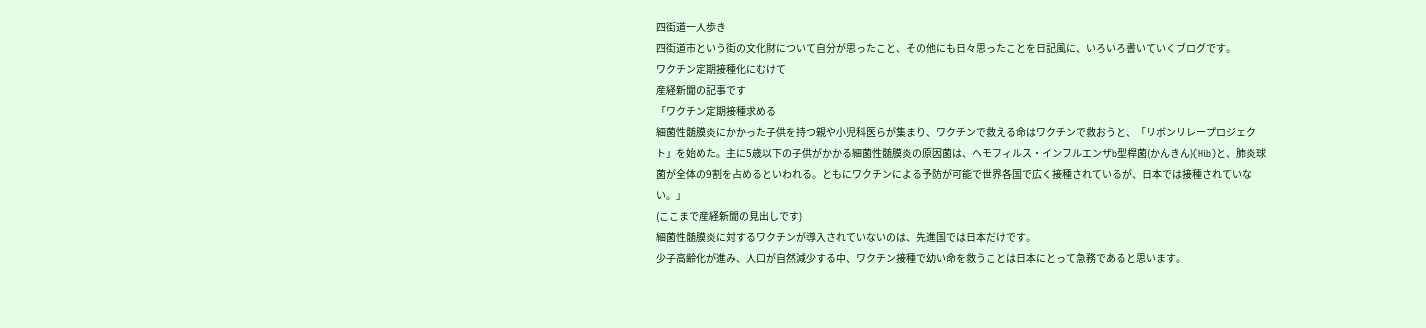四街道一人歩き
四街道市という街の文化財について自分が思ったこと、その他にも日々思ったことを日記風に、いろいろ書いていくブログです。
ワクチン定期接種化にむけて
産経新聞の記事です
「ワクチン定期接種求める
細菌性髄膜炎にかかった子供を持つ親や小児科医らが集まり、ワクチンで救える命はワクチンで救おうと、「リボンリレープロジェクト」を始めた。主に5歳以下の子供がかかる細菌性髄膜炎の原因菌は、ヘモフィルス・インフルエンザb型桿菌(かんきん)(Hib)と、肺炎球菌が全体の9割を占めるといわれる。ともにワクチンによる予防が可能で世界各国で広く接種されているが、日本では接種されていない。」
(ここまで産経新聞の見出しです)
細菌性髄膜炎に対するワクチンが導入されていないのは、先進国では日本だけです。
少子高齢化が進み、人口が自然減少する中、ワクチン接種で幼い命を救うことは日本にとって急務であると思います。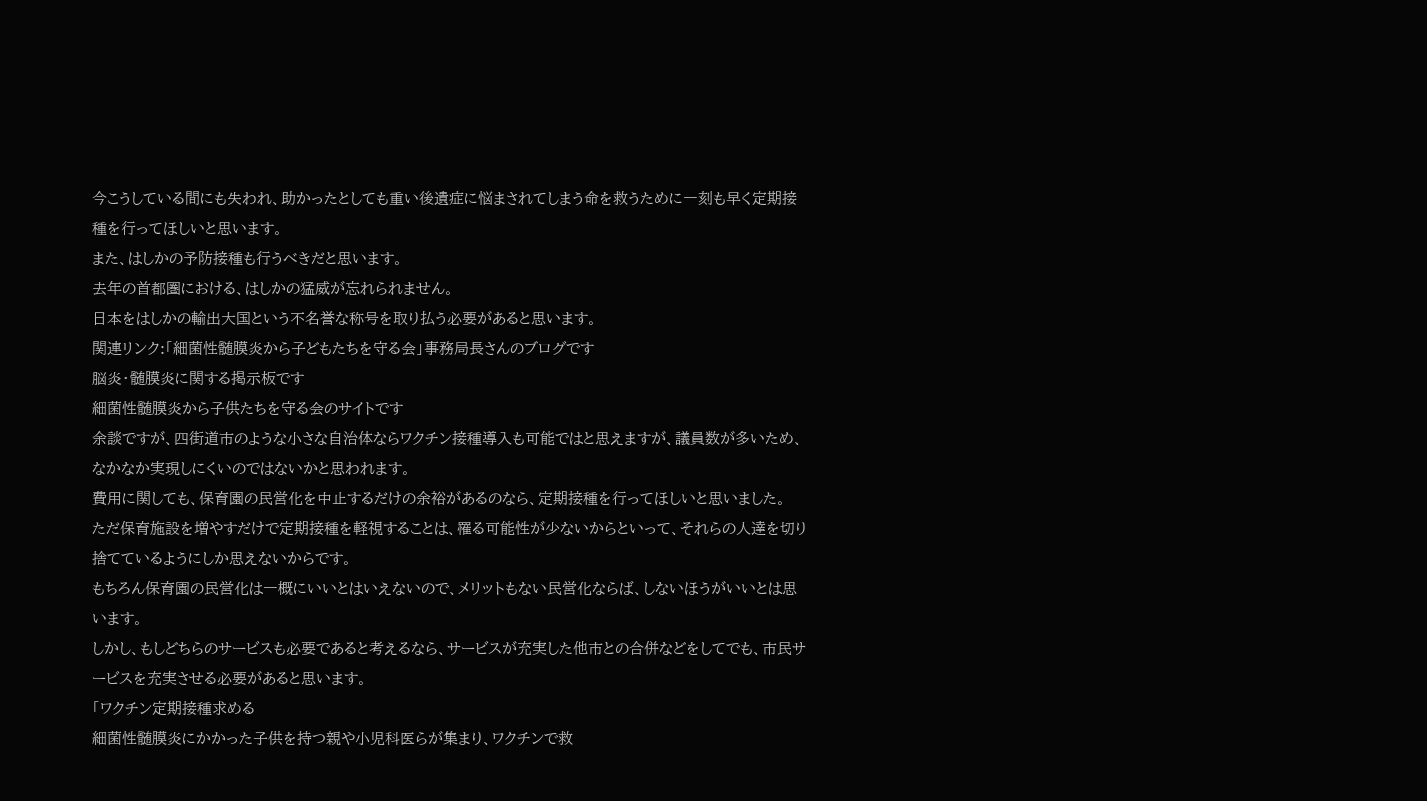今こうしている間にも失われ、助かったとしても重い後遺症に悩まされてしまう命を救うために一刻も早く定期接種を行ってほしいと思います。
また、はしかの予防接種も行うべきだと思います。
去年の首都圏における、はしかの猛威が忘れられません。
日本をはしかの輸出大国という不名誉な称号を取り払う必要があると思います。
関連リンク:「細菌性髄膜炎から子どもたちを守る会」事務局長さんのブログです
脳炎・髄膜炎に関する掲示板です
細菌性髄膜炎から子供たちを守る会のサイトです
余談ですが、四街道市のような小さな自治体ならワクチン接種導入も可能ではと思えますが、議員数が多いため、
なかなか実現しにくいのではないかと思われます。
費用に関しても、保育園の民営化を中止するだけの余裕があるのなら、定期接種を行ってほしいと思いました。
ただ保育施設を増やすだけで定期接種を軽視することは、罹る可能性が少ないからといって、それらの人達を切り捨てているようにしか思えないからです。
もちろん保育園の民営化は一概にいいとはいえないので、メリットもない民営化ならば、しないほうがいいとは思います。
しかし、もしどちらのサービスも必要であると考えるなら、サービスが充実した他市との合併などをしてでも、市民サービスを充実させる必要があると思います。
「ワクチン定期接種求める
細菌性髄膜炎にかかった子供を持つ親や小児科医らが集まり、ワクチンで救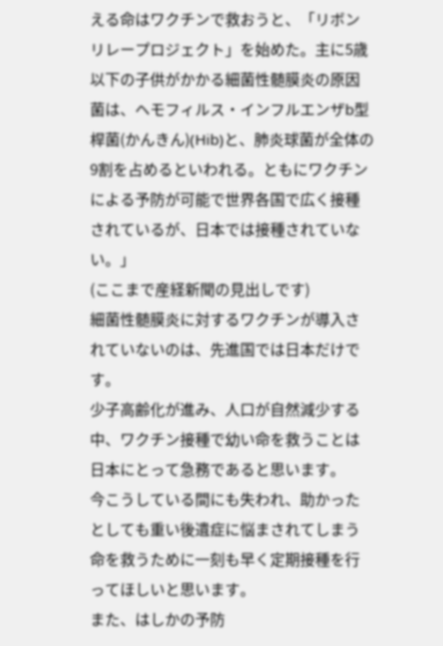える命はワクチンで救おうと、「リボンリレープロジェクト」を始めた。主に5歳以下の子供がかかる細菌性髄膜炎の原因菌は、ヘモフィルス・インフルエンザb型桿菌(かんきん)(Hib)と、肺炎球菌が全体の9割を占めるといわれる。ともにワクチンによる予防が可能で世界各国で広く接種されているが、日本では接種されていない。」
(ここまで産経新聞の見出しです)
細菌性髄膜炎に対するワクチンが導入されていないのは、先進国では日本だけです。
少子高齢化が進み、人口が自然減少する中、ワクチン接種で幼い命を救うことは日本にとって急務であると思います。
今こうしている間にも失われ、助かったとしても重い後遺症に悩まされてしまう命を救うために一刻も早く定期接種を行ってほしいと思います。
また、はしかの予防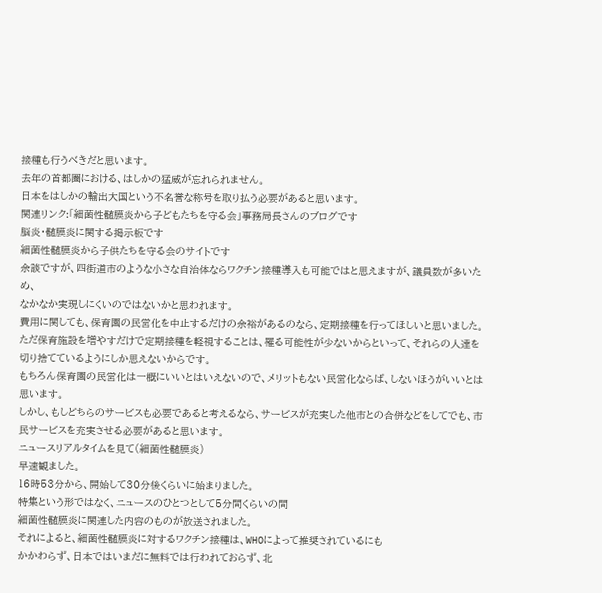接種も行うべきだと思います。
去年の首都圏における、はしかの猛威が忘れられません。
日本をはしかの輸出大国という不名誉な称号を取り払う必要があると思います。
関連リンク:「細菌性髄膜炎から子どもたちを守る会」事務局長さんのブログです
脳炎・髄膜炎に関する掲示板です
細菌性髄膜炎から子供たちを守る会のサイトです
余談ですが、四街道市のような小さな自治体ならワクチン接種導入も可能ではと思えますが、議員数が多いため、
なかなか実現しにくいのではないかと思われます。
費用に関しても、保育園の民営化を中止するだけの余裕があるのなら、定期接種を行ってほしいと思いました。
ただ保育施設を増やすだけで定期接種を軽視することは、罹る可能性が少ないからといって、それらの人達を切り捨てているようにしか思えないからです。
もちろん保育園の民営化は一概にいいとはいえないので、メリットもない民営化ならば、しないほうがいいとは思います。
しかし、もしどちらのサービスも必要であると考えるなら、サービスが充実した他市との合併などをしてでも、市民サービスを充実させる必要があると思います。
ニュースリアルタイムを見て(細菌性髄膜炎)
早速観ました。
16時53分から、開始して30分後くらいに始まりました。
特集という形ではなく、ニュースのひとつとして5分間くらいの間
細菌性髄膜炎に関連した内容のものが放送されました。
それによると、細菌性髄膜炎に対するワクチン接種は、WHOによって推奨されているにも
かかわらず、日本ではいまだに無料では行われておらず、北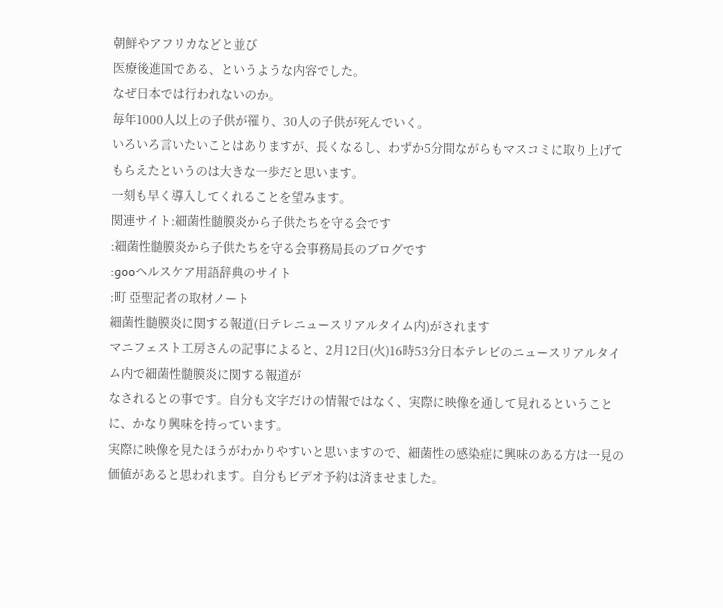朝鮮やアフリカなどと並び
医療後進国である、というような内容でした。
なぜ日本では行われないのか。
毎年1000人以上の子供が罹り、30人の子供が死んでいく。
いろいろ言いたいことはありますが、長くなるし、わずか5分間ながらもマスコミに取り上げてもらえたというのは大きな一歩だと思います。
一刻も早く導入してくれることを望みます。
関連サイト:細菌性髄膜炎から子供たちを守る会です
:細菌性髄膜炎から子供たちを守る会事務局長のブログです
:gooヘルスケア用語辞典のサイト
:町 亞聖記者の取材ノート
細菌性髄膜炎に関する報道(日テレニュースリアルタイム内)がされます
マニフェスト工房さんの記事によると、2月12日(火)16時53分日本テレビのニュースリアルタイム内で細菌性髄膜炎に関する報道が
なされるとの事です。自分も文字だけの情報ではなく、実際に映像を通して見れるということに、かなり興味を持っています。
実際に映像を見たほうがわかりやすいと思いますので、細菌性の感染症に興味のある方は一見の価値があると思われます。自分もビデオ予約は済ませました。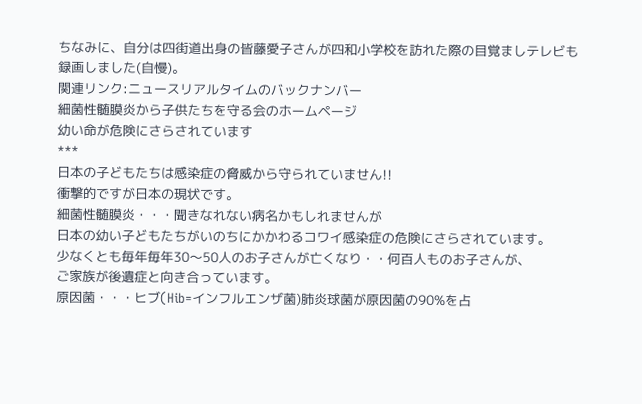ちなみに、自分は四街道出身の皆藤愛子さんが四和小学校を訪れた際の目覚ましテレビも録画しました(自慢)。
関連リンク:ニュースリアルタイムのバックナンバー
細菌性髄膜炎から子供たちを守る会のホームページ
幼い命が危険にさらされています
***
日本の子どもたちは感染症の脅威から守られていません!!
衝撃的ですが日本の現状です。
細菌性髄膜炎・・・聞きなれない病名かもしれませんが
日本の幼い子どもたちがいのちにかかわるコワイ感染症の危険にさらされています。
少なくとも毎年毎年30〜50人のお子さんが亡くなり・・何百人ものお子さんが、
ご家族が後遺症と向き合っています。
原因菌・・・ヒブ(Hib=インフルエンザ菌)肺炎球菌が原因菌の90%を占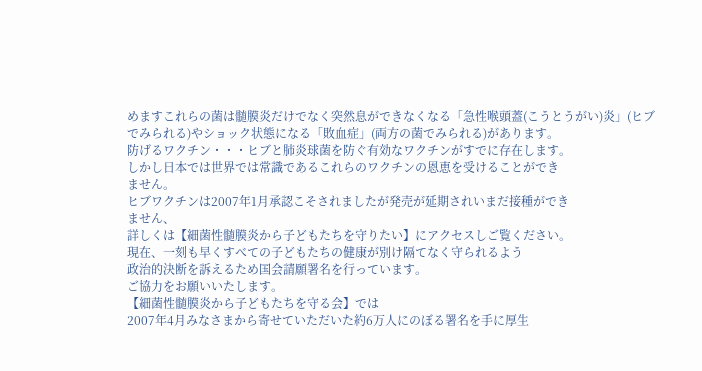めますこれらの菌は髄膜炎だけでなく突然息ができなくなる「急性喉頭蓋(こうとうがい)炎」(ヒブでみられる)やショック状態になる「敗血症」(両方の菌でみられる)があります。
防げるワクチン・・・ヒブと肺炎球菌を防ぐ有効なワクチンがすでに存在します。
しかし日本では世界では常識であるこれらのワクチンの恩恵を受けることができ
ません。
ヒブワクチンは2007年1月承認こそされましたが発売が延期されいまだ接種ができ
ません、
詳しくは【細菌性髄膜炎から子どもたちを守りたい】にアクセスしご覧ください。
現在、一刻も早くすべての子どもたちの健康が別け隔てなく守られるよう
政治的決断を訴えるため国会請願署名を行っています。
ご協力をお願いいたします。
【細菌性髄膜炎から子どもたちを守る会】では
2007年4月みなさまから寄せていただいた約6万人にのぼる署名を手に厚生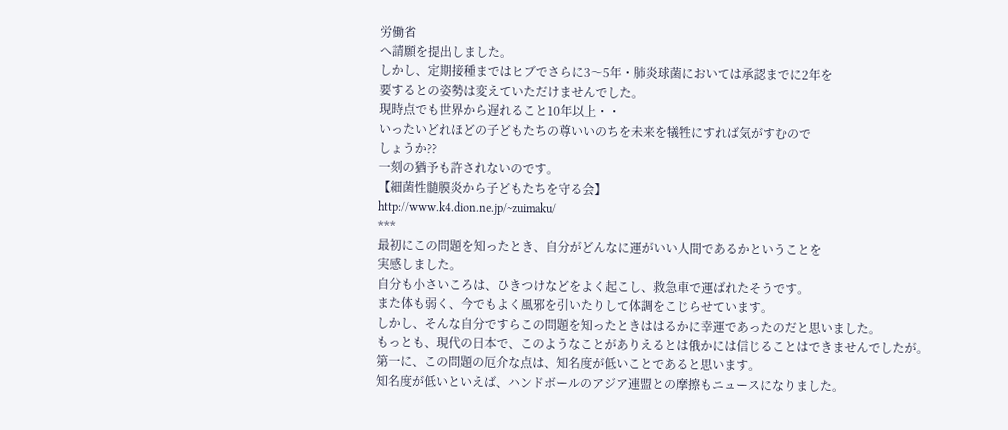労働省
へ請願を提出しました。
しかし、定期接種まではヒブでさらに3〜5年・肺炎球菌においては承認までに2年を
要するとの姿勢は変えていただけませんでした。
現時点でも世界から遅れること10年以上・・
いったいどれほどの子どもたちの尊いいのちを未来を犠牲にすれば気がすむので
しょうか??
一刻の猶予も許されないのです。
【細菌性髄膜炎から子どもたちを守る会】
http://www.k4.dion.ne.jp/~zuimaku/
***
最初にこの問題を知ったとき、自分がどんなに運がいい人間であるかということを
実感しました。
自分も小さいころは、ひきつけなどをよく起こし、救急車で運ばれたそうです。
また体も弱く、今でもよく風邪を引いたりして体調をこじらせています。
しかし、そんな自分ですらこの問題を知ったときははるかに幸運であったのだと思いました。
もっとも、現代の日本で、このようなことがありえるとは俄かには信じることはできませんでしたが。
第一に、この問題の厄介な点は、知名度が低いことであると思います。
知名度が低いといえば、ハンドボールのアジア連盟との摩擦もニュースになりました。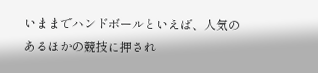いままでハンドボールといえば、人気のあるほかの競技に押され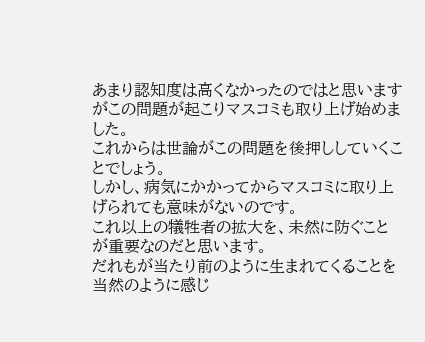あまり認知度は高くなかったのではと思いますがこの問題が起こりマスコミも取り上げ始めました。
これからは世論がこの問題を後押ししていくことでしょう。
しかし、病気にかかってからマスコミに取り上げられても意味がないのです。
これ以上の犠牲者の拡大を、未然に防ぐことが重要なのだと思います。
だれもが当たり前のように生まれてくることを当然のように感じ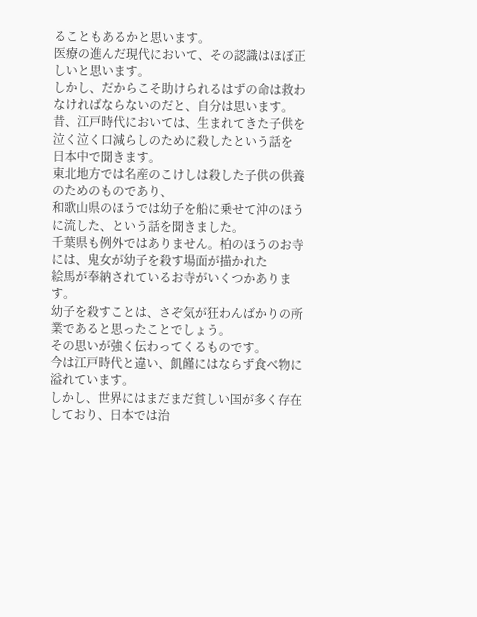ることもあるかと思います。
医療の進んだ現代において、その認識はほぼ正しいと思います。
しかし、だからこそ助けられるはずの命は救わなければならないのだと、自分は思います。
昔、江戸時代においては、生まれてきた子供を泣く泣く口減らしのために殺したという話を
日本中で聞きます。
東北地方では名産のこけしは殺した子供の供養のためのものであり、
和歌山県のほうでは幼子を船に乗せて沖のほうに流した、という話を聞きました。
千葉県も例外ではありません。柏のほうのお寺には、鬼女が幼子を殺す場面が描かれた
絵馬が奉納されているお寺がいくつかあります。
幼子を殺すことは、さぞ気が狂わんばかりの所業であると思ったことでしょう。
その思いが強く伝わってくるものです。
今は江戸時代と違い、飢饉にはならず食べ物に溢れています。
しかし、世界にはまだまだ貧しい国が多く存在しており、日本では治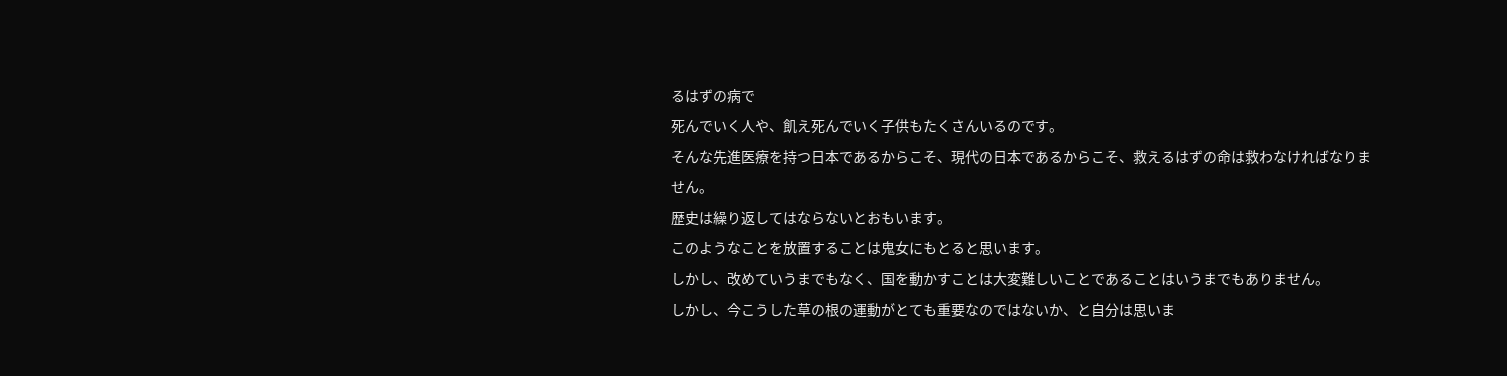るはずの病で
死んでいく人や、飢え死んでいく子供もたくさんいるのです。
そんな先進医療を持つ日本であるからこそ、現代の日本であるからこそ、救えるはずの命は救わなければなりません。
歴史は繰り返してはならないとおもいます。
このようなことを放置することは鬼女にもとると思います。
しかし、改めていうまでもなく、国を動かすことは大変難しいことであることはいうまでもありません。
しかし、今こうした草の根の運動がとても重要なのではないか、と自分は思いま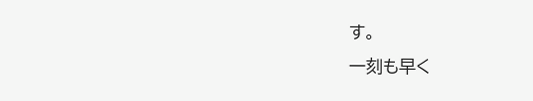す。
一刻も早く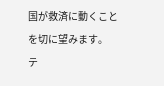国が救済に動くことを切に望みます。
テ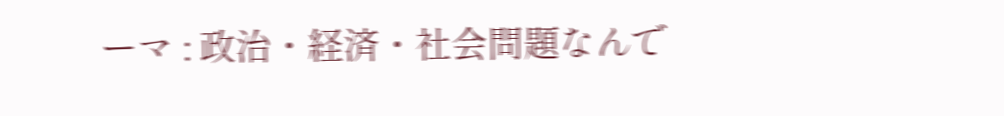ーマ : 政治・経済・社会問題なんで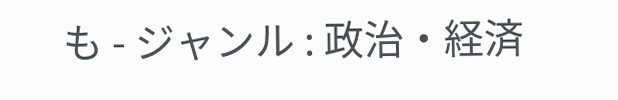も - ジャンル : 政治・経済